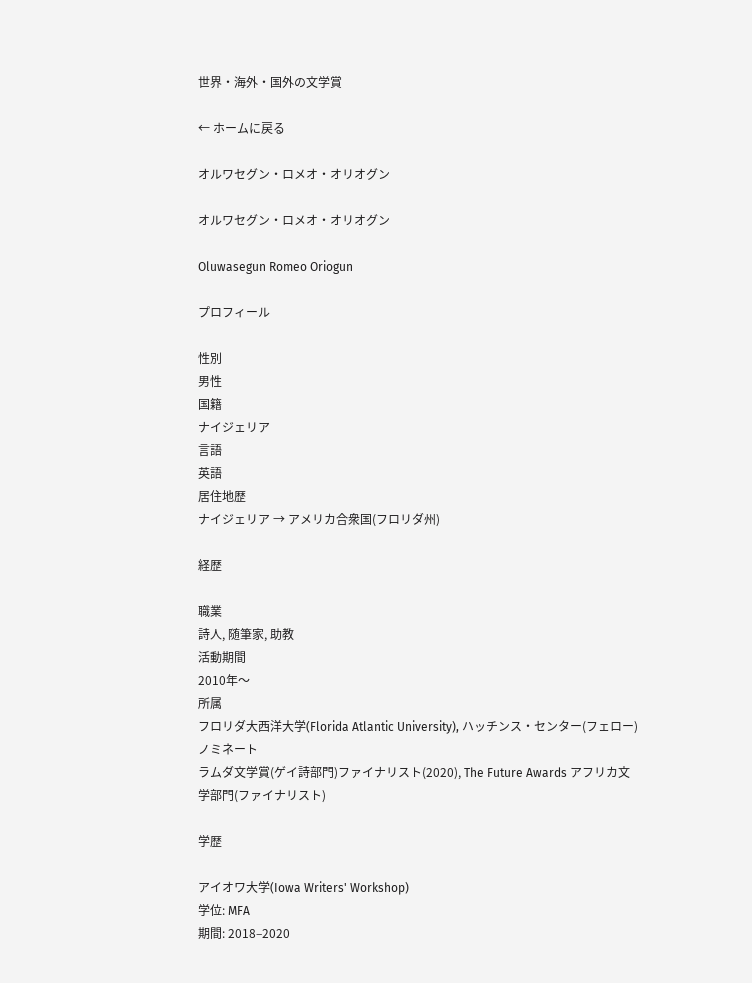世界・海外・国外の文学賞

← ホームに戻る

オルワセグン・ロメオ・オリオグン

オルワセグン・ロメオ・オリオグン

Oluwasegun Romeo Oriogun

プロフィール

性別
男性
国籍
ナイジェリア
言語
英語
居住地歴
ナイジェリア → アメリカ合衆国(フロリダ州)

経歴

職業
詩人, 随筆家, 助教
活動期間
2010年〜
所属
フロリダ大西洋大学(Florida Atlantic University), ハッチンス・センター(フェロー)
ノミネート
ラムダ文学賞(ゲイ詩部門)ファイナリスト(2020), The Future Awards アフリカ文学部門(ファイナリスト)

学歴

アイオワ大学(Iowa Writers' Workshop)
学位: MFA
期間: 2018–2020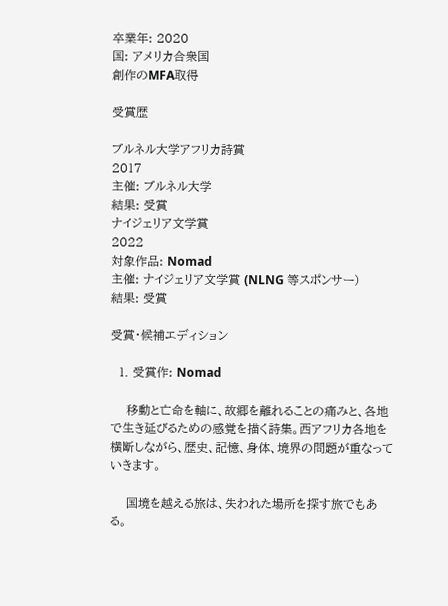卒業年: 2020
国: アメリカ合衆国
創作のMFA取得

受賞歴

ブルネル大学アフリカ詩賞
2017
主催: ブルネル大学
結果: 受賞
ナイジェリア文学賞
2022
対象作品: Nomad
主催: ナイジェリア文学賞 (NLNG 等スポンサー)
結果: 受賞

受賞・候補エディション

  1. 受賞作: Nomad

    移動と亡命を軸に、故郷を離れることの痛みと、各地で生き延びるための感覚を描く詩集。西アフリカ各地を横断しながら、歴史、記憶、身体、境界の問題が重なっていきます。

    国境を越える旅は、失われた場所を探す旅でもある。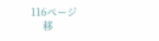116ページ
    移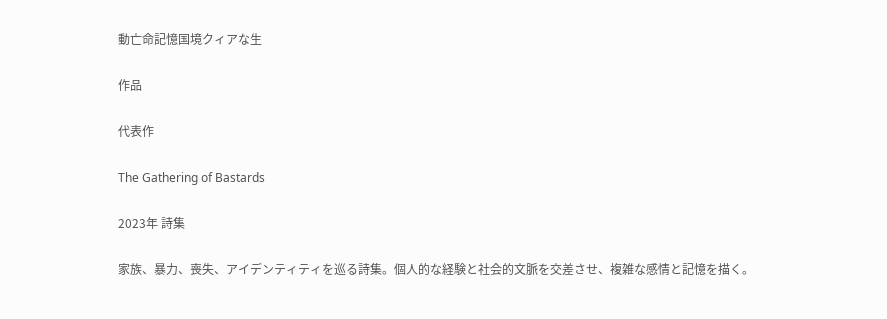動亡命記憶国境クィアな生

作品

代表作

The Gathering of Bastards

2023年 詩集

家族、暴力、喪失、アイデンティティを巡る詩集。個人的な経験と社会的文脈を交差させ、複雑な感情と記憶を描く。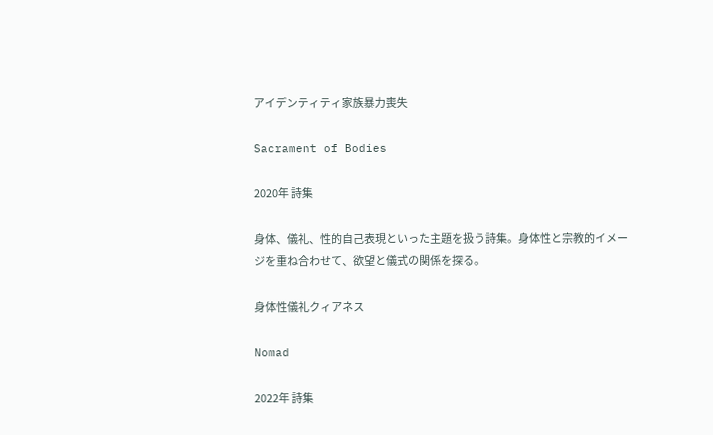アイデンティティ家族暴力喪失

Sacrament of Bodies

2020年 詩集

身体、儀礼、性的自己表現といった主題を扱う詩集。身体性と宗教的イメージを重ね合わせて、欲望と儀式の関係を探る。

身体性儀礼クィアネス

Nomad

2022年 詩集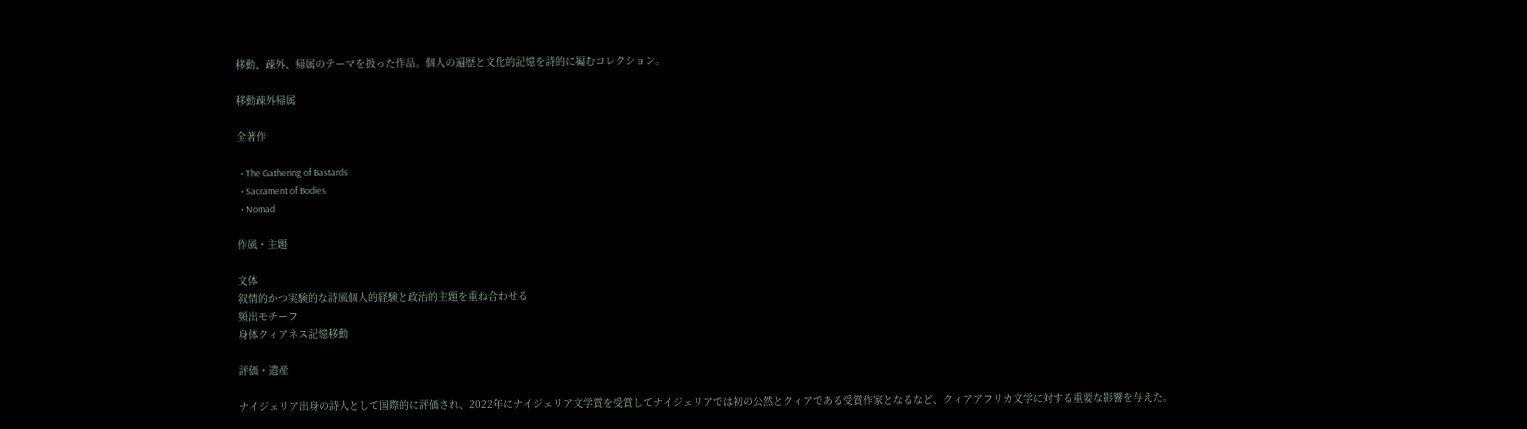移動、疎外、帰属のテーマを扱った作品。個人の遍歴と文化的記憶を詩的に編むコレクション。

移動疎外帰属

全著作

  • The Gathering of Bastards
  • Sacrament of Bodies
  • Nomad

作風・主題

文体
叙情的かつ実験的な詩風個人的経験と政治的主題を重ね合わせる
頻出モチーフ
身体クィアネス記憶移動

評価・遺産

ナイジェリア出身の詩人として国際的に評価され、2022年にナイジェリア文学賞を受賞してナイジェリアでは初の公然とクィアである受賞作家となるなど、クィアアフリカ文学に対する重要な影響を与えた。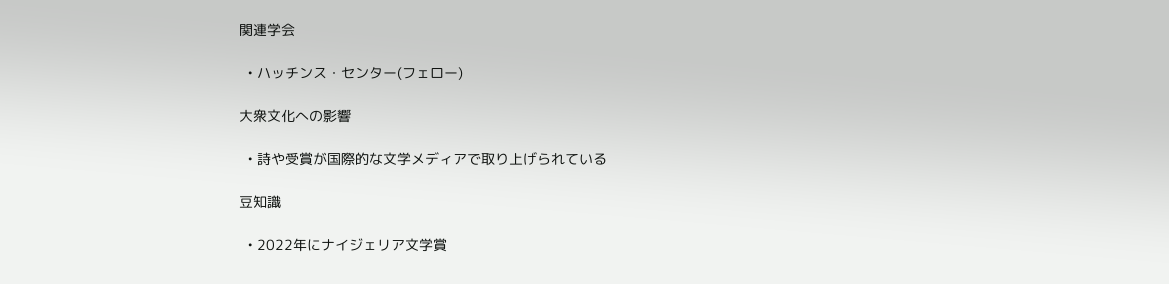関連学会

  • ハッチンス・センター(フェロー)

大衆文化への影響

  • 詩や受賞が国際的な文学メディアで取り上げられている

豆知識

  • 2022年にナイジェリア文学賞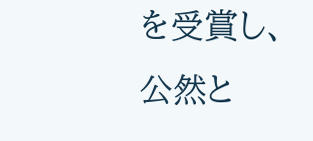を受賞し、公然と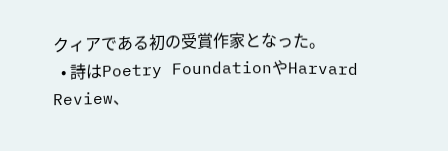クィアである初の受賞作家となった。
  • 詩はPoetry FoundationやHarvard Review、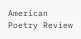American Poetry Review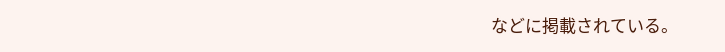などに掲載されている。